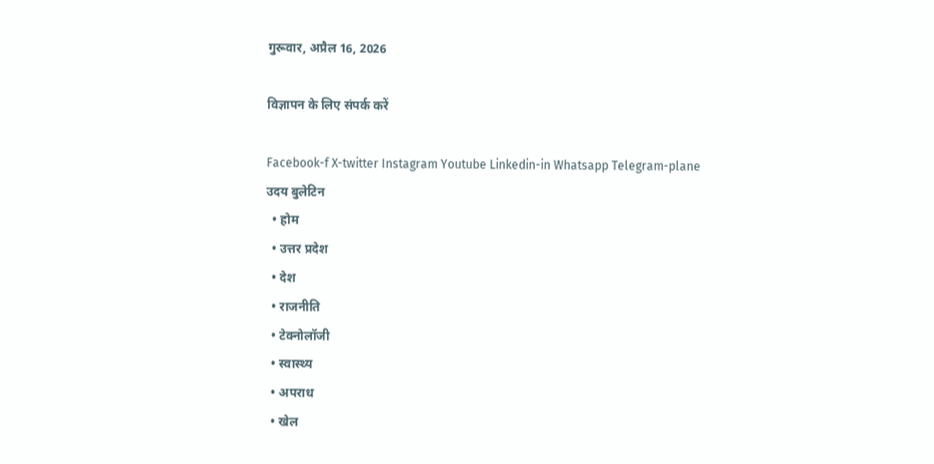गुरूवार, अप्रैल 16, 2026

विज्ञापन के लिए संपर्क करें

Facebook-f X-twitter Instagram Youtube Linkedin-in Whatsapp Telegram-plane
उदय बुलेटिन
  • होम
  • उत्तर प्रदेश
  • देश
  • राजनीति
  • टेक्नोलॉजी
  • स्वास्थ्य
  • अपराध
  • खेल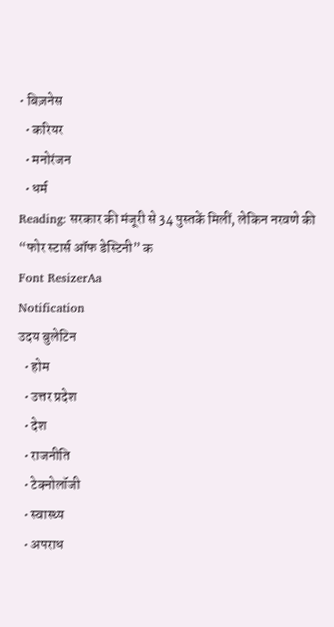• बिज़नेस
  • करियर
  • मनोरंजन
  • धर्म
Reading: सरकार की मंजूरी से 34 पुस्तकें मिलीं, लेकिन नरवणे की “फोर स्टार्स ऑफ डेस्टिनी” क
Font ResizerAa
Notification
उदय बुलेटिन
  • होम
  • उत्तर प्रदेश
  • देश
  • राजनीति
  • टेक्नोलॉजी
  • स्वास्थ्य
  • अपराध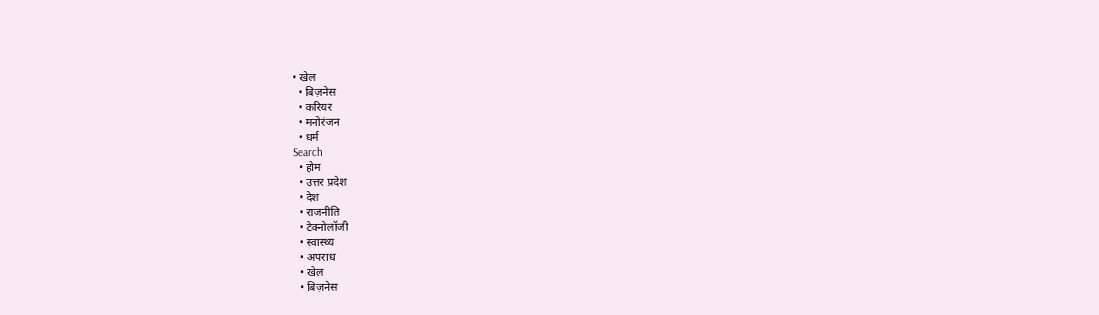• खेल
  • बिज़नेस
  • करियर
  • मनोरंजन
  • धर्म
Search
  • होम
  • उत्तर प्रदेश
  • देश
  • राजनीति
  • टेक्नोलॉजी
  • स्वास्थ्य
  • अपराध
  • खेल
  • बिज़नेस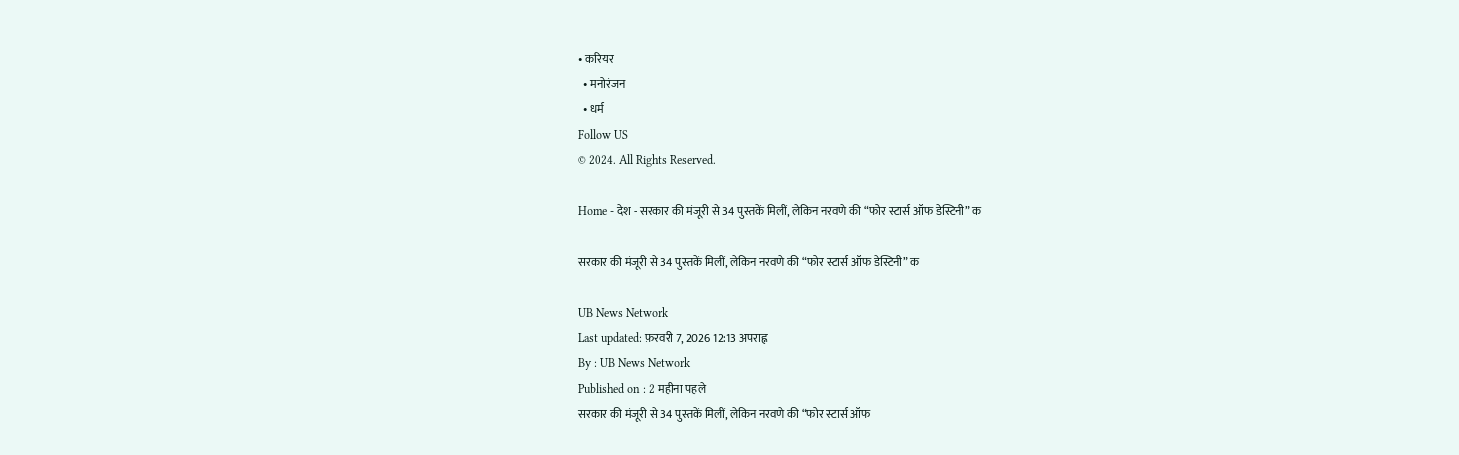• करियर
  • मनोरंजन
  • धर्म
Follow US
© 2024. All Rights Reserved.

Home - देश - सरकार की मंजूरी से 34 पुस्तकें मिलीं, लेकिन नरवणे की “फोर स्टार्स ऑफ डेस्टिनी” क

सरकार की मंजूरी से 34 पुस्तकें मिलीं, लेकिन नरवणे की “फोर स्टार्स ऑफ डेस्टिनी” क

UB News Network
Last updated: फ़रवरी 7, 2026 12:13 अपराह्न
By : UB News Network
Published on : 2 महीना पहले
सरकार की मंजूरी से 34 पुस्तकें मिलीं, लेकिन नरवणे की “फोर स्टार्स ऑफ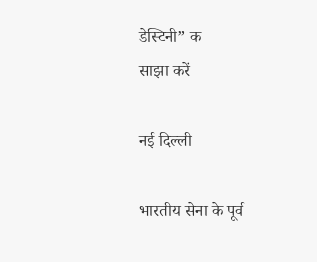डेस्टिनी” क
साझा करें

नई दिल्ली

भारतीय सेना के पूर्व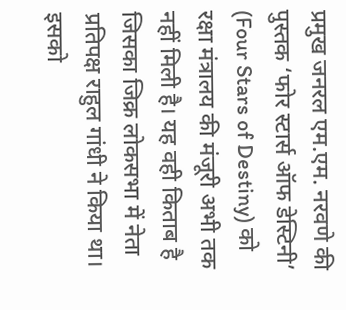प्रमुख जनरल एम.एम. नरवणे की पुस्तक ‘फोर स्टार्स ऑफ डेस्टिनी’ (Four Stars of Destiny) को रक्षा मंत्रालय की मंजूरी अभी तक नहीं मिली है। यह वही किताब है जिसका जिक्र लोकसभा में नेता प्रतिपक्ष राहुल गांधी ने किया था। इसको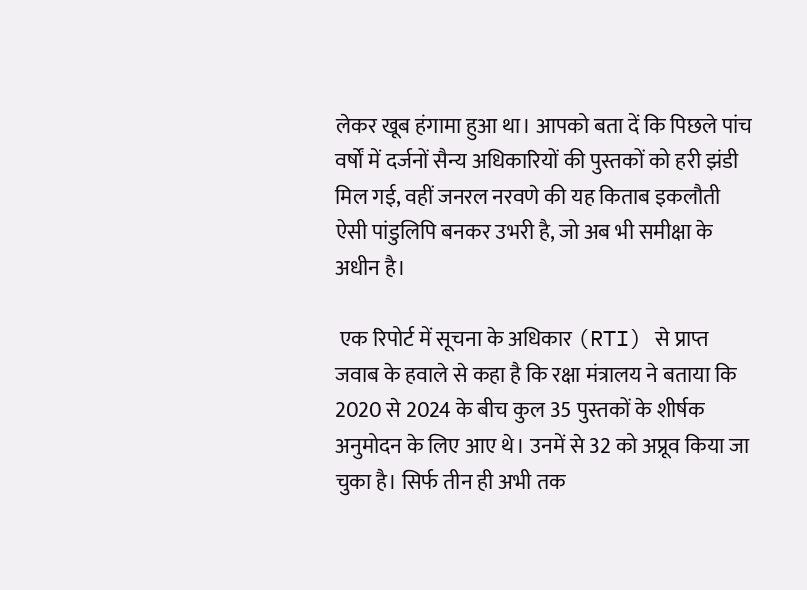लेकर खूब हंगामा हुआ था। आपको बता दें कि पिछले पांच वर्षों में दर्जनों सैन्य अधिकारियों की पुस्तकों को हरी झंडी मिल गई, वहीं जनरल नरवणे की यह किताब इकलौती ऐसी पांडुलिपि बनकर उभरी है, जो अब भी समीक्षा के अधीन है।

 एक रिपोर्ट में सूचना के अधिकार (RTI) से प्राप्त जवाब के हवाले से कहा है कि रक्षा मंत्रालय ने बताया कि 2020 से 2024 के बीच कुल 35 पुस्तकों के शीर्षक अनुमोदन के लिए आए थे। उनमें से 32 को अप्रूव किया जा चुका है। सिर्फ तीन ही अभी तक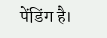पेंडिंग है।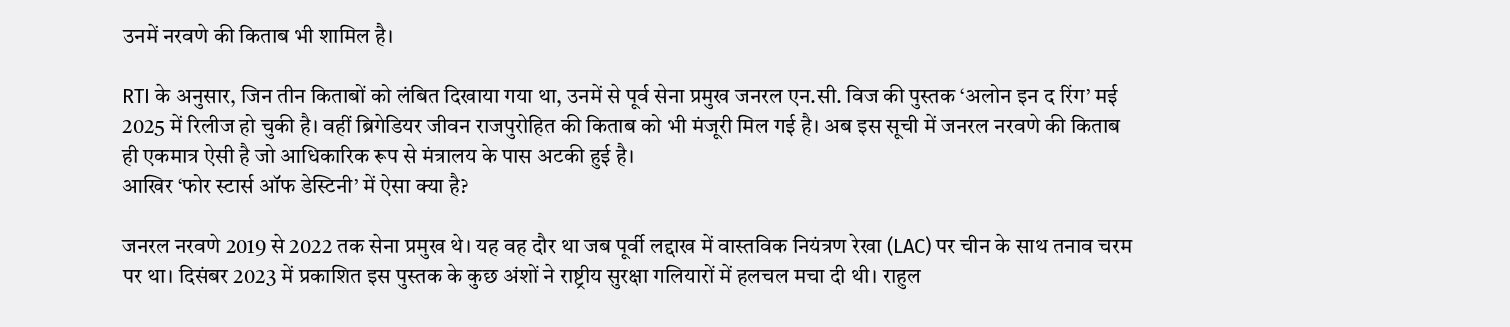उनमें नरवणे की किताब भी शामिल है।

RTI के अनुसार, जिन तीन किताबों को लंबित दिखाया गया था, उनमें से पूर्व सेना प्रमुख जनरल एन.सी. विज की पुस्तक ‘अलोन इन द रिंग’ मई 2025 में रिलीज हो चुकी है। वहीं ब्रिगेडियर जीवन राजपुरोहित की किताब को भी मंजूरी मिल गई है। अब इस सूची में जनरल नरवणे की किताब ही एकमात्र ऐसी है जो आधिकारिक रूप से मंत्रालय के पास अटकी हुई है।
आखिर ‘फोर स्टार्स ऑफ डेस्टिनी’ में ऐसा क्या है?

जनरल नरवणे 2019 से 2022 तक सेना प्रमुख थे। यह वह दौर था जब पूर्वी लद्दाख में वास्तविक नियंत्रण रेखा (LAC) पर चीन के साथ तनाव चरम पर था। दिसंबर 2023 में प्रकाशित इस पुस्तक के कुछ अंशों ने राष्ट्रीय सुरक्षा गलियारों में हलचल मचा दी थी। राहुल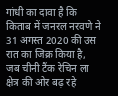गांधी का दावा है कि किताब में जनरल नरवणे ने 31 अगस्त 2020 की उस रात का जिक्र किया है, जब चीनी टैंक रेचिन ला क्षेत्र की ओर बढ़ रहे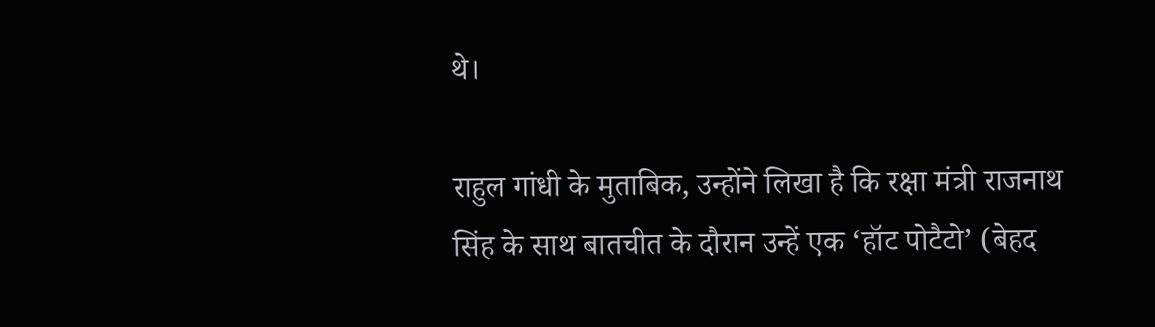थे।

राहुल गांधी के मुताबिक, उन्होंने लिखा है कि रक्षा मंत्री राजनाथ सिंह के साथ बातचीत के दौरान उन्हें एक ‘हॉट पोटैटो’ (बेहद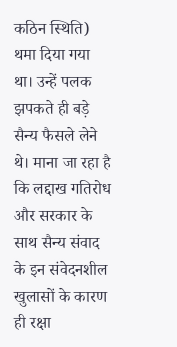कठिन स्थिति) थमा दिया गया था। उन्हें पलक झपकते ही बड़े सैन्य फैसले लेने थे। माना जा रहा है कि लद्दाख गतिरोध और सरकार के साथ सैन्य संवाद के इन संवेदनशील खुलासों के कारण ही रक्षा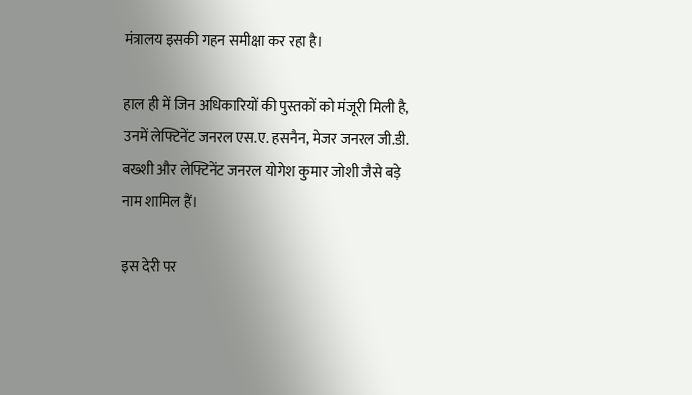मंत्रालय इसकी गहन समीक्षा कर रहा है।

हाल ही में जिन अधिकारियों की पुस्तकों को मंजूरी मिली है, उनमें लेफ्टिनेंट जनरल एस.ए. हसनैन, मेजर जनरल जी.डी. बख्शी और लेफ्टिनेंट जनरल योगेश कुमार जोशी जैसे बड़े नाम शामिल हैं।

इस देरी पर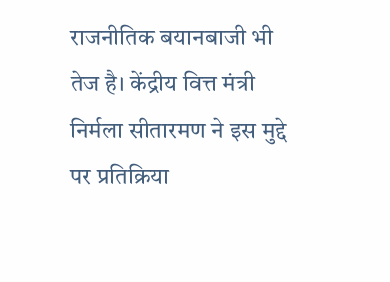राजनीतिक बयानबाजी भी तेज है। केंद्रीय वित्त मंत्री निर्मला सीतारमण ने इस मुद्दे पर प्रतिक्रिया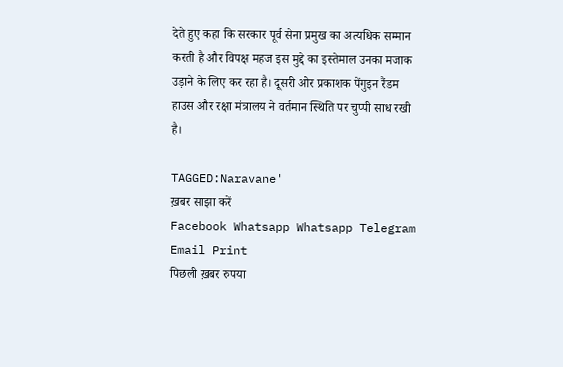देते हुए कहा कि सरकार पूर्व सेना प्रमुख का अत्यधिक सम्मान करती है और विपक्ष महज इस मुद्दे का इस्तेमाल उनका मजाक उड़ाने के लिए कर रहा है। दूसरी ओर प्रकाशक पेंगुइन रैंडम हाउस और रक्षा मंत्रालय ने वर्तमान स्थिति पर चुप्पी साध रखी है।

TAGGED:Naravane'
ख़बर साझा करें
Facebook Whatsapp Whatsapp Telegram Email Print
पिछली ख़बर रुपया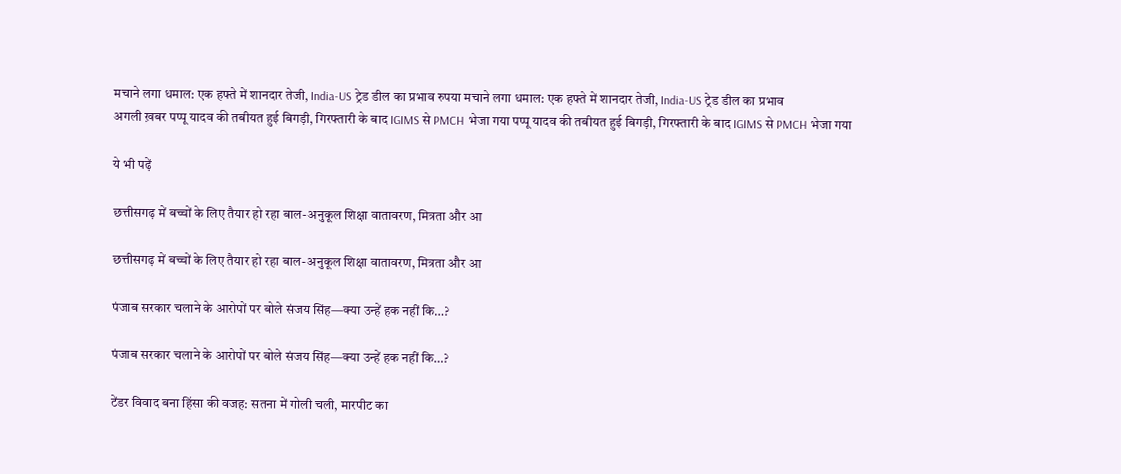मचाने लगा धमाल: एक हफ्ते में शानदार तेजी, India-US ट्रेड डील का प्रभाव रुपया मचाने लगा धमाल: एक हफ्ते में शानदार तेजी, India-US ट्रेड डील का प्रभाव
अगली ख़बर पप्पू यादव की तबीयत हुई बिगड़ी, गिरफ्तारी के बाद IGIMS से PMCH भेजा गया पप्पू यादव की तबीयत हुई बिगड़ी, गिरफ्तारी के बाद IGIMS से PMCH भेजा गया

ये भी पढ़ें

छत्तीसगढ़ में बच्चों के लिए तैयार हो रहा बाल-अनुकूल शिक्षा वातावरण, मित्रता और आ

छत्तीसगढ़ में बच्चों के लिए तैयार हो रहा बाल-अनुकूल शिक्षा वातावरण, मित्रता और आ

पंजाब सरकार चलाने के आरोपों पर बोले संजय सिंह—क्या उन्हें हक नहीं कि…?

पंजाब सरकार चलाने के आरोपों पर बोले संजय सिंह—क्या उन्हें हक नहीं कि…?

टेंडर विवाद बना हिंसा की वजह: सतना में गोली चली, मारपीट का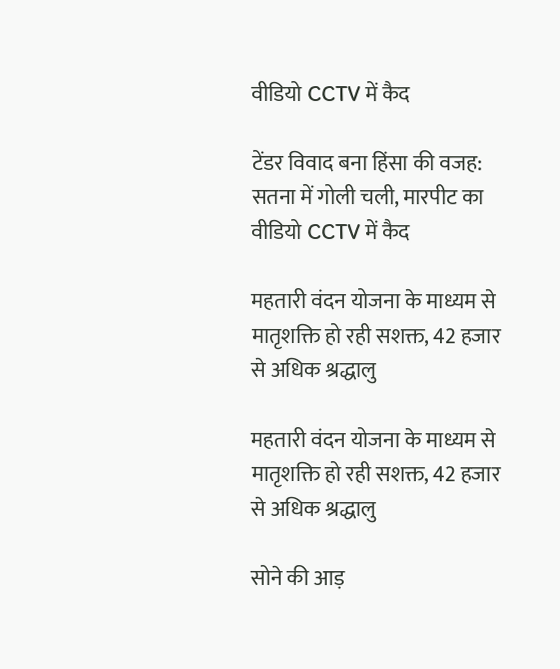वीडियो CCTV में कैद

टेंडर विवाद बना हिंसा की वजह: सतना में गोली चली, मारपीट का वीडियो CCTV में कैद

महतारी वंदन योजना के माध्यम से मातृशक्ति हो रही सशक्त, 42 हजार से अधिक श्रद्धालु

महतारी वंदन योजना के माध्यम से मातृशक्ति हो रही सशक्त, 42 हजार से अधिक श्रद्धालु

सोने की आड़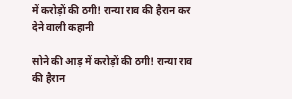में करोड़ों की ठगी! रान्या राव की हैरान कर देने वाली कहानी

सोने की आड़ में करोड़ों की ठगी! रान्या राव की हैरान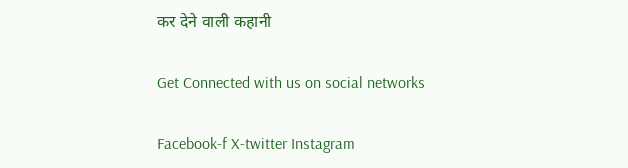कर देने वाली कहानी

Get Connected with us on social networks

Facebook-f X-twitter Instagram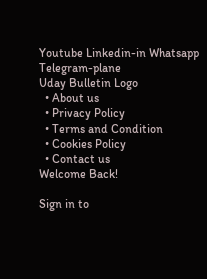Youtube Linkedin-in Whatsapp Telegram-plane
Uday Bulletin Logo
  • About us
  • Privacy Policy
  • Terms and Condition
  • Cookies Policy
  • Contact us
Welcome Back!

Sign in to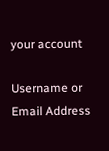your account

Username or Email Address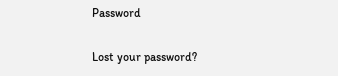Password

Lost your password?